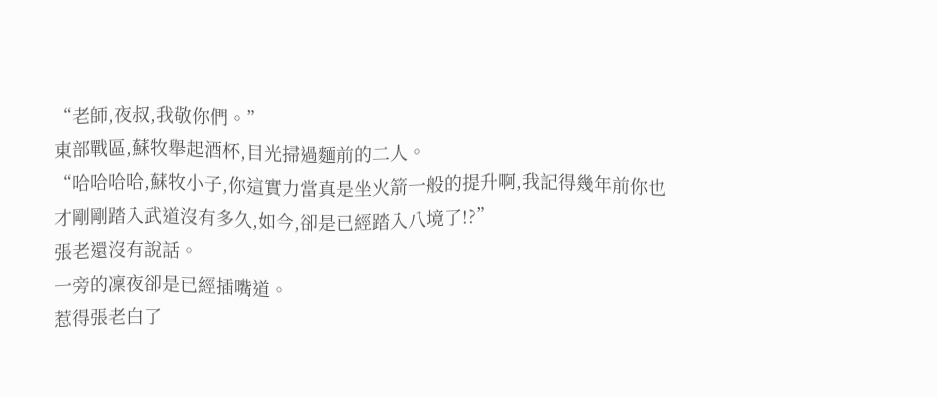“老師,夜叔,我敬你們。”
東部戰區,蘇牧舉起酒杯,目光掃過麵前的二人。
“哈哈哈哈,蘇牧小子,你這實力當真是坐火箭一般的提升啊,我記得幾年前你也才剛剛踏入武道沒有多久,如今,卻是已經踏入八境了!?”
張老還沒有說話。
一旁的凜夜卻是已經插嘴道。
惹得張老白了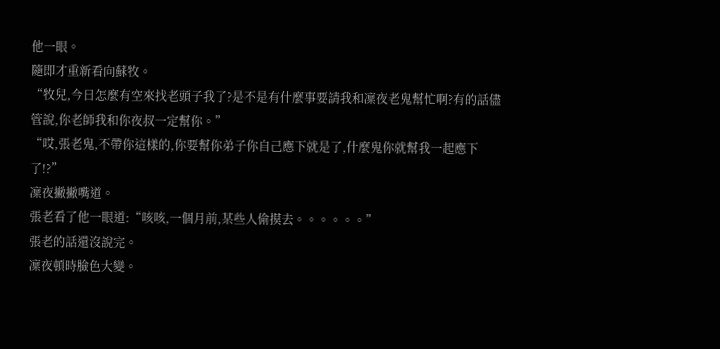他一眼。
隨即才重新看向蘇牧。
“牧兒,今日怎麼有空來找老頭子我了?是不是有什麼事要請我和凜夜老鬼幫忙啊?有的話儘管說,你老師我和你夜叔一定幫你。”
“哎,張老鬼,不帶你這樣的,你要幫你弟子你自己應下就是了,什麼鬼你就幫我一起應下了!?”
凜夜撇撇嘴道。
張老看了他一眼道:“咳咳,一個月前,某些人偷摸去。。。。。。”
張老的話還沒說完。
凜夜頓時臉色大變。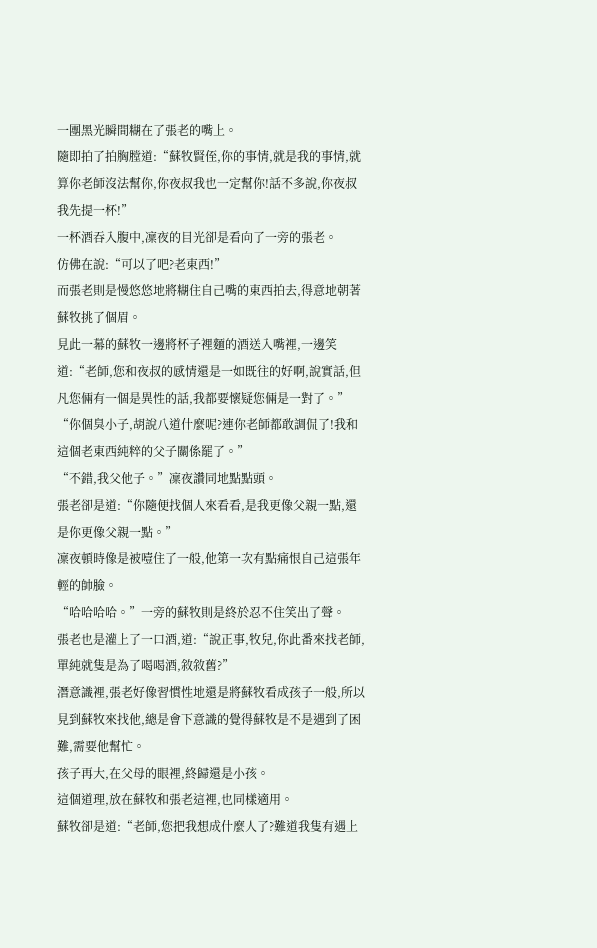一團黑光瞬間糊在了張老的嘴上。
隨即拍了拍胸膛道:“蘇牧賢侄,你的事情,就是我的事情,就算你老師沒法幫你,你夜叔我也一定幫你!話不多說,你夜叔我先提一杯!”
一杯酒吞入腹中,凜夜的目光卻是看向了一旁的張老。
仿佛在說:“可以了吧?老東西!”
而張老則是慢悠悠地將糊住自己嘴的東西拍去,得意地朝著蘇牧挑了個眉。
見此一幕的蘇牧一邊將杯子裡麵的酒送入嘴裡,一邊笑道:“老師,您和夜叔的感情還是一如既往的好啊,說實話,但凡您倆有一個是異性的話,我都要懷疑您倆是一對了。”
“你個臭小子,胡說八道什麼呢?連你老師都敢調侃了!我和這個老東西純粹的父子關係罷了。”
“不錯,我父他子。”凜夜讚同地點點頭。
張老卻是道:“你隨便找個人來看看,是我更像父親一點,還是你更像父親一點。”
凜夜頓時像是被噎住了一般,他第一次有點痛恨自己這張年輕的帥臉。
“哈哈哈哈。”一旁的蘇牧則是終於忍不住笑出了聲。
張老也是灌上了一口酒,道:“說正事,牧兒,你此番來找老師,單純就隻是為了喝喝酒,敘敘舊?”
潛意識裡,張老好像習慣性地還是將蘇牧看成孩子一般,所以見到蘇牧來找他,總是會下意識的覺得蘇牧是不是遇到了困難,需要他幫忙。
孩子再大,在父母的眼裡,終歸還是小孩。
這個道理,放在蘇牧和張老這裡,也同樣適用。
蘇牧卻是道:“老師,您把我想成什麼人了?難道我隻有遇上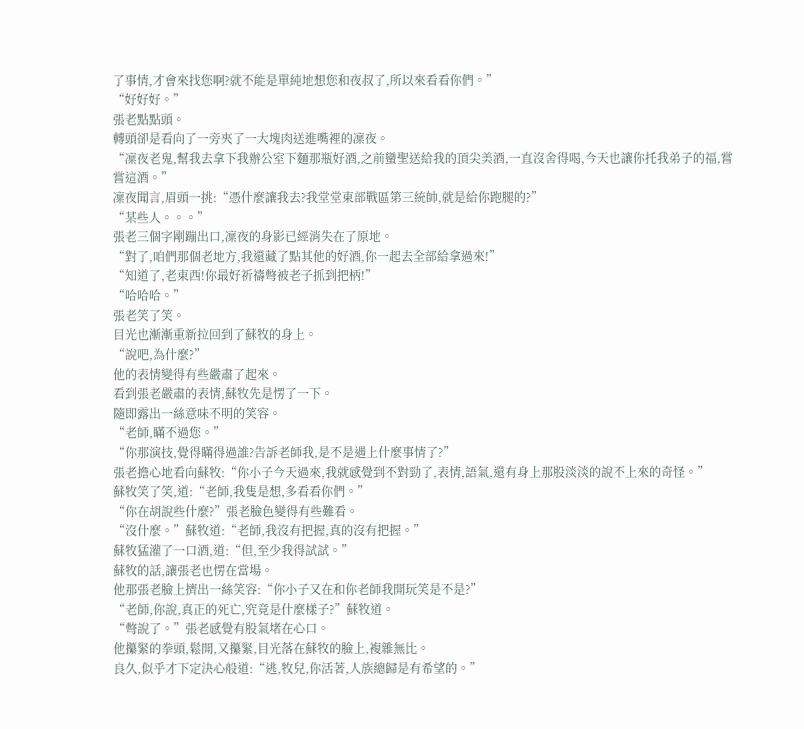了事情,才會來找您啊?就不能是單純地想您和夜叔了,所以來看看你們。”
“好好好。”
張老點點頭。
轉頭卻是看向了一旁夾了一大塊肉送進嘴裡的凜夜。
“凜夜老鬼,幫我去拿下我辦公室下麵那瓶好酒,之前蠻聖送給我的頂尖美酒,一直沒舍得喝,今天也讓你托我弟子的福,嘗嘗這酒。”
凜夜聞言,眉頭一挑:“憑什麼讓我去?我堂堂東部戰區第三統帥,就是給你跑腿的?”
“某些人。。。”
張老三個字剛蹦出口,凜夜的身影已經消失在了原地。
“對了,咱們那個老地方,我還藏了點其他的好酒,你一起去全部給拿過來!”
“知道了,老東西!你最好祈禱彆被老子抓到把柄!”
“哈哈哈。”
張老笑了笑。
目光也漸漸重新拉回到了蘇牧的身上。
“說吧,為什麼?”
他的表情變得有些嚴肅了起來。
看到張老嚴肅的表情,蘇牧先是愣了一下。
隨即露出一絲意味不明的笑容。
“老師,瞞不過您。”
“你那演技,覺得瞞得過誰?告訴老師我,是不是遇上什麼事情了?”
張老擔心地看向蘇牧:“你小子今天過來,我就感覺到不對勁了,表情,語氣,還有身上那股淡淡的說不上來的奇怪。”
蘇牧笑了笑,道:“老師,我隻是想,多看看你們。”
“你在胡說些什麼?”張老臉色變得有些難看。
“沒什麼。”蘇牧道:“老師,我沒有把握,真的沒有把握。”
蘇牧猛灌了一口酒,道:“但,至少我得試試。”
蘇牧的話,讓張老也愣在當場。
他那張老臉上擠出一絲笑容:“你小子又在和你老師我開玩笑是不是?”
“老師,你說,真正的死亡,究竟是什麼樣子?”蘇牧道。
“彆說了。”張老感覺有股氣堵在心口。
他攥緊的拳頭,鬆開,又攥緊,目光落在蘇牧的臉上,複雜無比。
良久,似乎才下定決心般道:“逃,牧兒,你活著,人族總歸是有希望的。”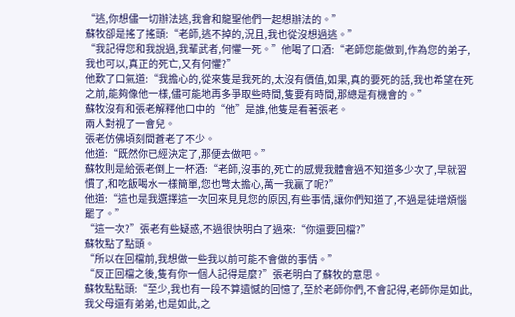“逃,你想儘一切辦法逃,我會和龍聖他們一起想辦法的。”
蘇牧卻是搖了搖頭:“老師,逃不掉的,況且,我也從沒想過逃。”
“我記得您和我說過,我輩武者,何懼一死。”他喝了口酒:“老師您能做到,作為您的弟子,我也可以,真正的死亡,又有何懼?”
他歎了口氣道:“我擔心的,從來隻是我死的,太沒有價值,如果,真的要死的話,我也希望在死之前,能夠像他一樣,儘可能地再多爭取些時間,隻要有時間,那總是有機會的。”
蘇牧沒有和張老解釋他口中的“他”是誰,他隻是看著張老。
兩人對視了一會兒。
張老仿佛頃刻間蒼老了不少。
他道:“既然你已經決定了,那便去做吧。”
蘇牧則是給張老倒上一杯酒:“老師,沒事的,死亡的感覺我體會過不知道多少次了,早就習慣了,和吃飯喝水一樣簡單,您也彆太擔心,萬一我贏了呢?”
他道:“這也是我選擇這一次回來見見您的原因,有些事情,讓你們知道了,不過是徒增煩惱罷了。”
“這一次?”張老有些疑惑,不過很快明白了過來:“你還要回檔?”
蘇牧點了點頭。
“所以在回檔前,我想做一些我以前可能不會做的事情。”
“反正回檔之後,隻有你一個人記得是麼?”張老明白了蘇牧的意思。
蘇牧點點頭:“至少,我也有一段不算遺憾的回憶了,至於老師你們,不會記得,老師你是如此,我父母還有弟弟,也是如此,之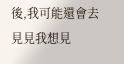後,我可能還會去見見我想見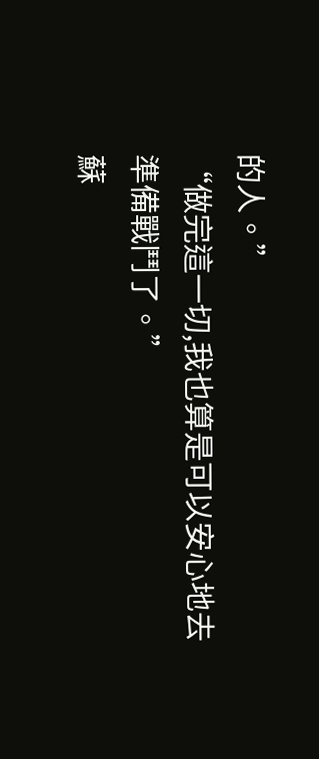的人。”
“做完這一切,我也算是可以安心地去準備戰鬥了。”
蘇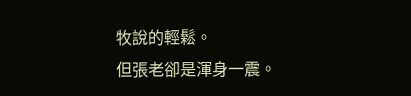牧說的輕鬆。
但張老卻是渾身一震。